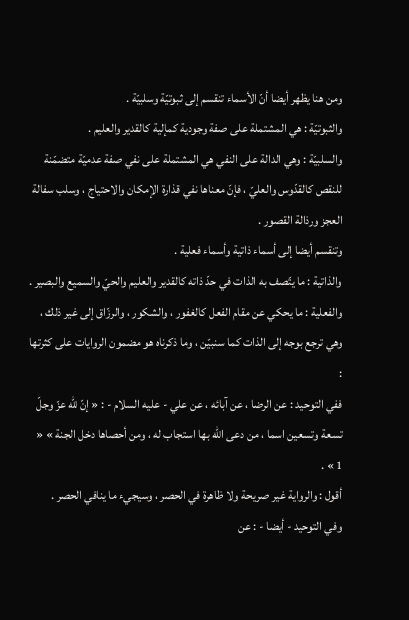ومن هنا يظهر أيضا أنّ الأسماء تنقسم إلى ثبوتيّة وسلبيّة .
والثبوتيّة : هي المشتملة على صفة وجودية كمإلية كالقدير والعليم .
والسلبيّة : وهي الدالة على النفي هي المشتملة على نفي صفة عدميّة متضمّنة للنقص كالقدّوس والعليّ ، فإنّ معناها نفي قذارة الإمكان والاحتياج ، وسلب سفالة العجز ورذالة القصور .
وتنقسم أيضا إلى أسماء ذاتية وأسماء فعلية .
والذاتية : ما يتّصف به الذات في حدّ ذاته كالقدير والعليم والحيّ والسميع والبصير .
والفعلية : ما يحكي عن مقام الفعل كالغفور ، والشكور ، والرزّاق إلى غير ذلك ، وهي ترجع بوجه إلى الذات كما سنبيّن ، وما ذكرناه هو مضمون الروايات على كثرتها :
ففي التوحيد : عن الرضا ، عن آبائه ، عن علي - عليه السلام - : « إنّ للّه عزّ وجلّ تسعة وتسعين اسما ، من دعى اللّه بها استجاب له ، ومن أحصاها دخل الجنة » « 1 » .
أقول : والرواية غير صريحة ولا ظاهرة في الحصر ، وسيجيء ما ينافي الحصر .
وفي التوحيد - أيضا - : عن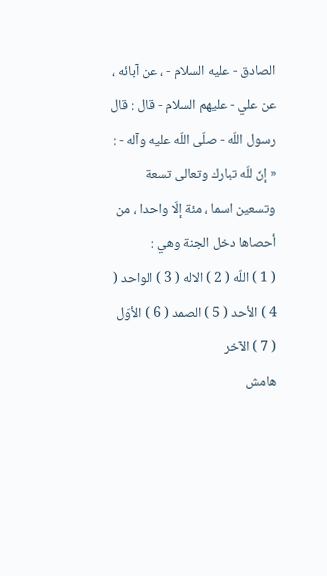الصادق - عليه السلام - ، عن آبائه ، عن علي - عليهم السلام - قال : قال رسول اللّه - صلّى اللّه عليه وآله - : « إنّ للّه تبارك وتعالى تسعة وتسعين اسما ، مئة إلّا واحدا ، من أحصاها دخل الجنة وهي :
( 1 ) اللّه ( 2 ) الاله ( 3 ) الواحد ( 4 ) الأحد ( 5 ) الصمد ( 6 ) الأوّل ( 7 ) الآخر
هامش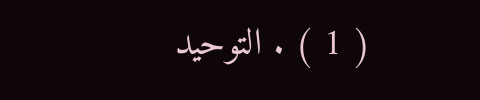( 1 ) . التوحيد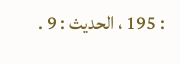: 195 ، الحديث : 9 .